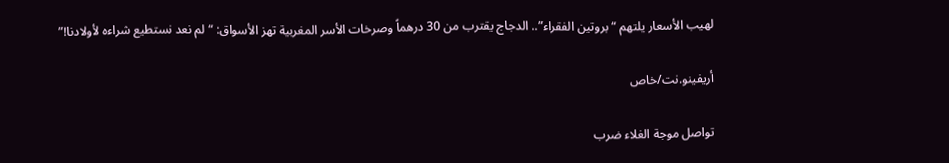لهيب الأسعار يلتهم “بروتين الفقراء”.. الدجاج يقترب من 30 درهماً وصرخات الأسر المغربية تهز الأسواق: “لم نعد نستطيع شراءه لأولادنا!”

أريفينو.نت/خاص

تواصل موجة الغلاء ضرب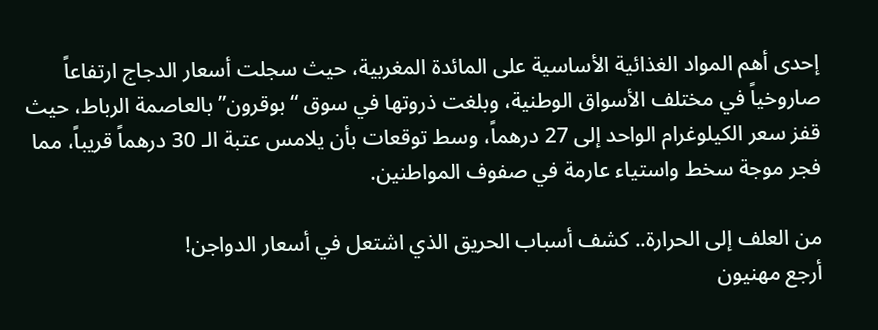إحدى أهم المواد الغذائية الأساسية على المائدة المغربية، حيث سجلت أسعار الدجاج ارتفاعاً صاروخياً في مختلف الأسواق الوطنية، وبلغت ذروتها في سوق “بوقرون” بالعاصمة الرباط، حيث قفز سعر الكيلوغرام الواحد إلى 27 درهماً، وسط توقعات بأن يلامس عتبة الـ 30 درهماً قريباً، مما فجر موجة سخط واستياء عارمة في صفوف المواطنين.

من العلف إلى الحرارة.. كشف أسباب الحريق الذي اشتعل في أسعار الدواجن!
أرجع مهنيون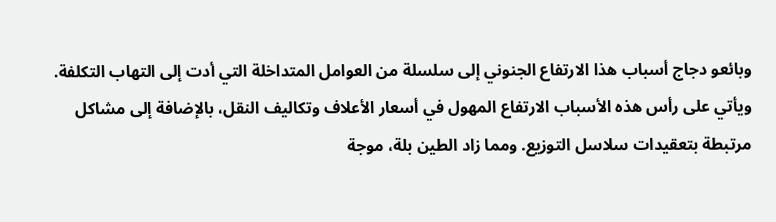وبائعو دجاج أسباب هذا الارتفاع الجنوني إلى سلسلة من العوامل المتداخلة التي أدت إلى التهاب التكلفة. ويأتي على رأس هذه الأسباب الارتفاع المهول في أسعار الأعلاف وتكاليف النقل، بالإضافة إلى مشاكل مرتبطة بتعقيدات سلاسل التوزيع. ومما زاد الطين بلة، موجة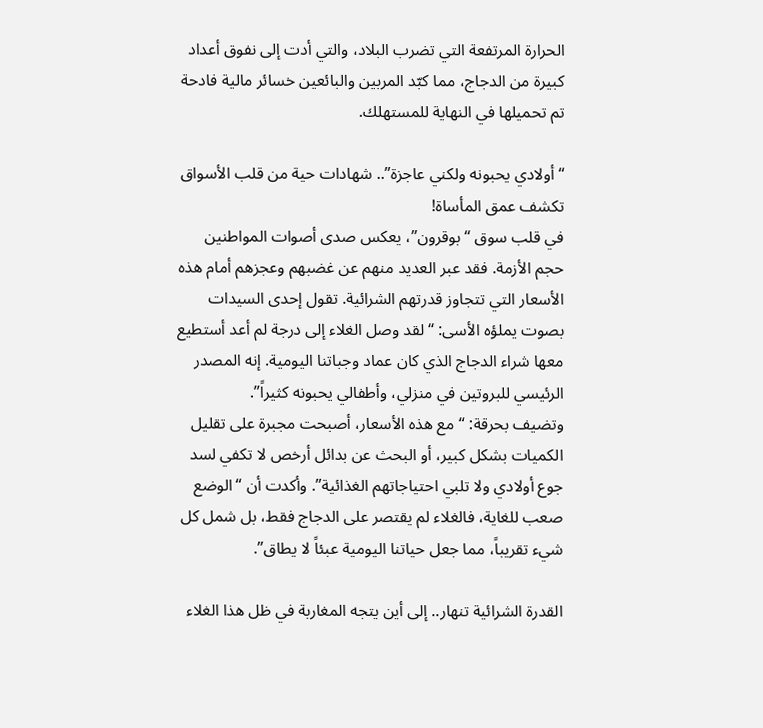الحرارة المرتفعة التي تضرب البلاد، والتي أدت إلى نفوق أعداد كبيرة من الدجاج، مما كبّد المربين والبائعين خسائر مالية فادحة تم تحميلها في النهاية للمستهلك.

“أولادي يحبونه ولكني عاجزة”.. شهادات حية من قلب الأسواق تكشف عمق المأساة!
في قلب سوق “بوقرون”، يعكس صدى أصوات المواطنين حجم الأزمة. فقد عبر العديد منهم عن غضبهم وعجزهم أمام هذه الأسعار التي تتجاوز قدرتهم الشرائية. تقول إحدى السيدات بصوت يملؤه الأسى: “لقد وصل الغلاء إلى درجة لم أعد أستطيع معها شراء الدجاج الذي كان عماد وجباتنا اليومية. إنه المصدر الرئيسي للبروتين في منزلي، وأطفالي يحبونه كثيراً”.
وتضيف بحرقة: “مع هذه الأسعار، أصبحت مجبرة على تقليل الكميات بشكل كبير، أو البحث عن بدائل أرخص لا تكفي لسد جوع أولادي ولا تلبي احتياجاتهم الغذائية”. وأكدت أن “الوضع صعب للغاية، فالغلاء لم يقتصر على الدجاج فقط، بل شمل كل شيء تقريباً، مما جعل حياتنا اليومية عبئاً لا يطاق”.

القدرة الشرائية تنهار.. إلى أين يتجه المغاربة في ظل هذا الغلاء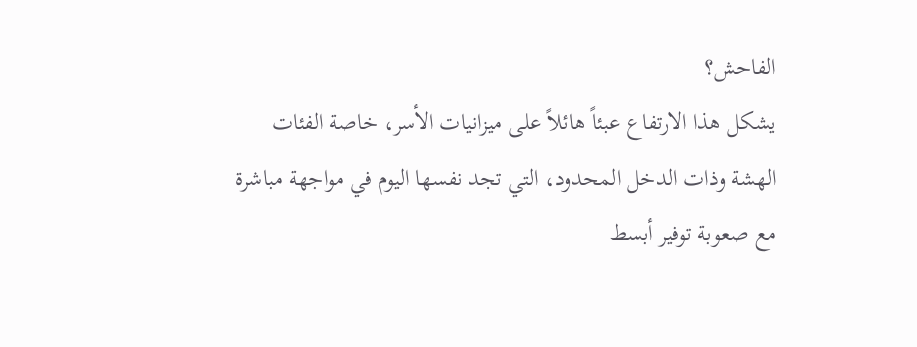الفاحش؟
يشكل هذا الارتفاع عبئاً هائلاً على ميزانيات الأسر، خاصة الفئات الهشة وذات الدخل المحدود، التي تجد نفسها اليوم في مواجهة مباشرة مع صعوبة توفير أبسط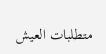متطلبات العيش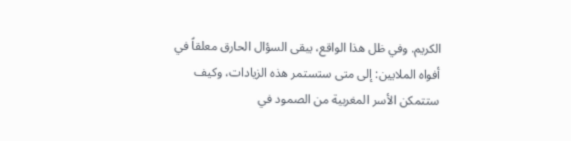الكريم. وفي ظل هذا الواقع، يبقى السؤال الحارق معلقاً في أفواه الملايين: إلى متى ستستمر هذه الزيادات، وكيف ستتمكن الأسر المغربية من الصمود في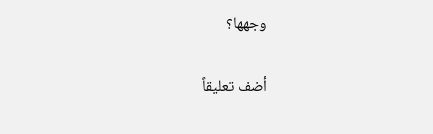وجهها؟

أضف تعليقاً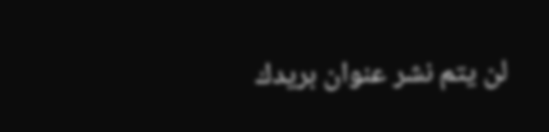لن يتم نشر عنوان بريدك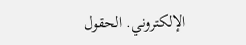الإلكتروني. الحقول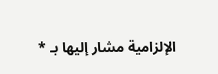الإلزامية مشار إليها بـ *